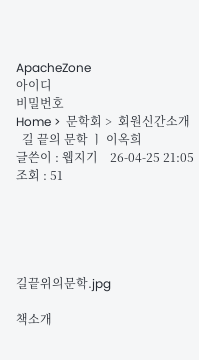ApacheZone
아이디
비밀번호
Home >  문학회 >  회원신간소개
  길 끝의 문학 ㅣ 이옥희
글쓴이 : 웹지기    26-04-25 21:05    조회 : 51





길끝위의문학.jpg

책소개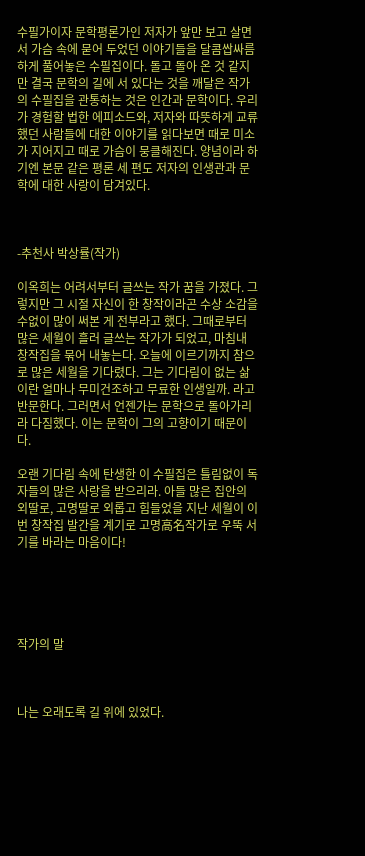수필가이자 문학평론가인 저자가 앞만 보고 살면서 가슴 속에 묻어 두었던 이야기들을 달콤쌉싸름하게 풀어놓은 수필집이다. 돌고 돌아 온 것 같지만 결국 문학의 길에 서 있다는 것을 깨달은 작가의 수필집을 관통하는 것은 인간과 문학이다. 우리가 경험할 법한 에피소드와, 저자와 따뜻하게 교류했던 사람들에 대한 이야기를 읽다보면 때로 미소가 지어지고 때로 가슴이 뭉클해진다. 양념이라 하기엔 본문 같은 평론 세 편도 저자의 인생관과 문학에 대한 사랑이 담겨있다.



-추천사 박상률(작가)

이옥희는 어려서부터 글쓰는 작가 꿈을 가졌다. 그렇지만 그 시절 자신이 한 창작이라곤 수상 소감을 수없이 많이 써본 게 전부라고 했다. 그때로부터 많은 세월이 흘러 글쓰는 작가가 되었고, 마침내 창작집을 묶어 내놓는다. 오늘에 이르기까지 참으로 많은 세월을 기다렸다. 그는 기다림이 없는 삶이란 얼마나 무미건조하고 무료한 인생일까. 라고 반문한다. 그러면서 언젠가는 문학으로 돌아가리라 다짐했다. 이는 문학이 그의 고향이기 때문이다.

오랜 기다림 속에 탄생한 이 수필집은 틀림없이 독자들의 많은 사랑을 받으리라. 아들 많은 집안의 외딸로, 고명딸로 외롭고 힘들었을 지난 세월이 이번 창작집 발간을 계기로 고명高名작가로 우뚝 서기를 바라는 마음이다!





작가의 말



나는 오래도록 길 위에 있었다.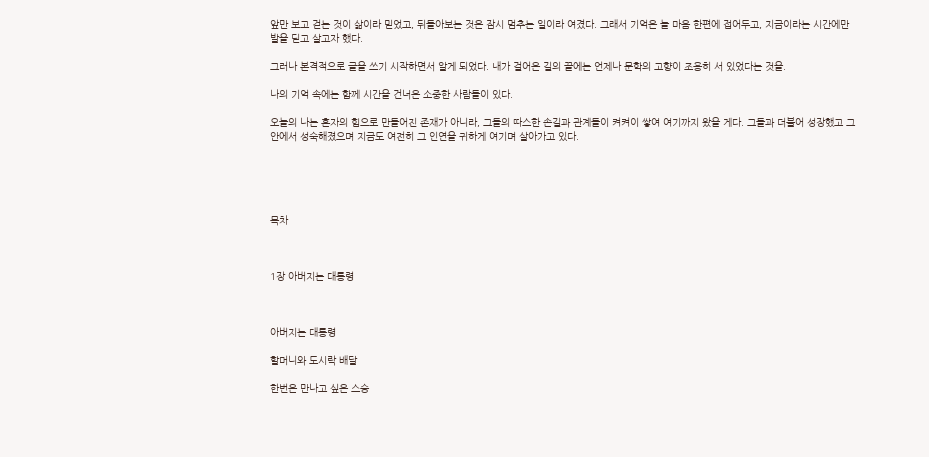앞만 보고 걷는 것이 삶이라 믿었고, 뒤돌아보는 것은 잠시 멈추는 일이라 여겼다. 그래서 기억은 늘 마음 한편에 접어두고, 지금이라는 시간에만 발을 딛고 살고자 했다.

그러나 본격적으로 글을 쓰기 시작하면서 알게 되었다. 내가 걸어온 길의 끝에는 언제나 문학의 고향이 조용히 서 있었다는 것을.

나의 기억 속에는 함께 시간을 건너온 소중한 사람들이 있다.

오늘의 나는 혼자의 힘으로 만들어진 존재가 아니라, 그들의 따스한 손길과 관계들이 켜켜이 쌓여 여기까지 왔을 게다. 그들과 더불어 성장했고 그 안에서 성숙해졌으며 지금도 여전히 그 인연을 귀하게 여기며 살아가고 있다.





목차



1장 아버지는 대통령



아버지는 대통령

할머니와 도시락 배달

한번은 만나고 싶은 스승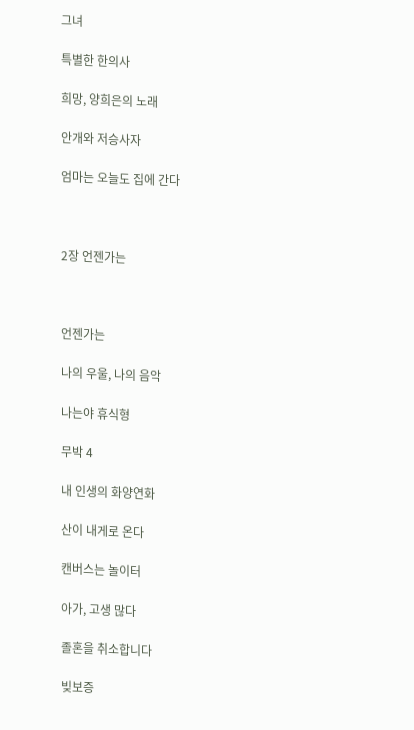그녀

특별한 한의사

희망, 양희은의 노래

안개와 저승사자

엄마는 오늘도 집에 간다



2장 언젠가는



언젠가는

나의 우울, 나의 음악

나는야 휴식형

무박 4

내 인생의 화양연화

산이 내게로 온다

캔버스는 놀이터

아가, 고생 많다

졸혼을 취소합니다

빚보증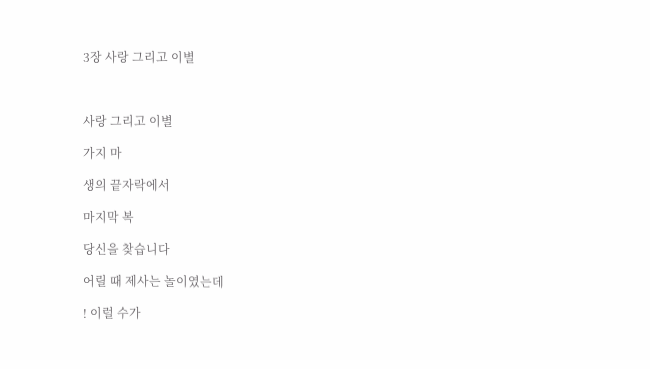3장 사랑 그리고 이별



사랑 그리고 이별

가지 마

생의 끝자락에서

마지막 복

당신을 찾습니다

어릴 때 제사는 놀이였는데

! 이럴 수가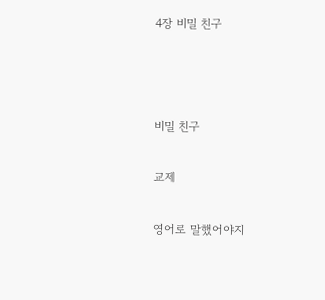4장 비밀 친구



비밀 친구

교제

영어로 말했어야지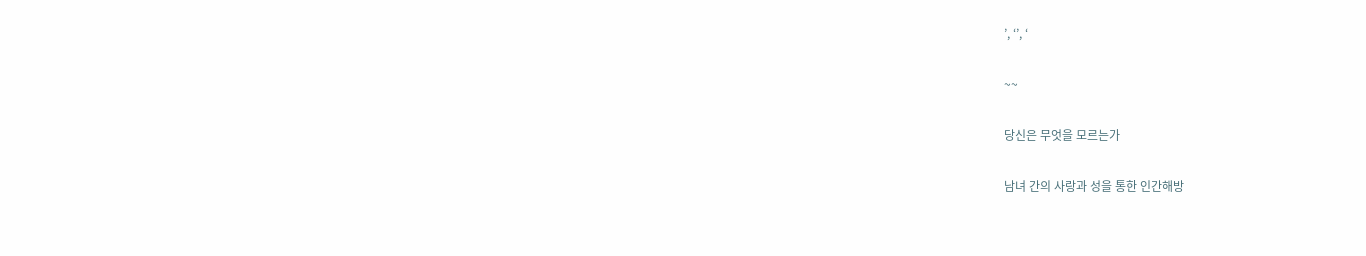’, ‘’, ‘

~~

당신은 무엇을 모르는가

남녀 간의 사랑과 성을 통한 인간해방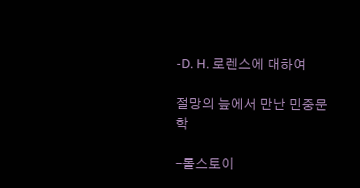-D. H. 로렌스에 대하여

절망의 늪에서 만난 민중문학

-톨스토이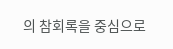의 참회록을 중심으로